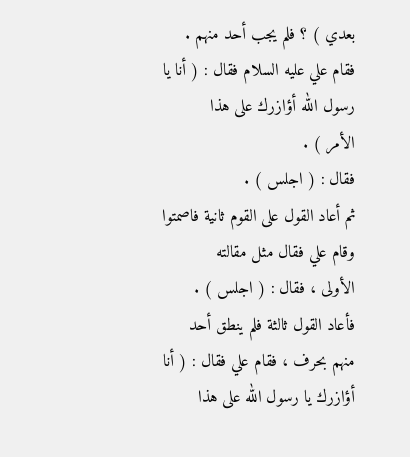بعدي ) ؟ فلم يجب أحد منهم .
فقام علي عليه السلام فقال : ( أنا يا رسول الله أؤازرك على هذا
الأمر ) .
فقال : ( اجلس ) .
ثم أعاد القول على القوم ثانية فاصمتوا وقام علي فقال مثل مقالته
الأولى ، فقال : ( اجلس ) .
فأعاد القول ثالثة فلم ينطق أحد منهم بحرف ، فقام علي فقال : ( أنا
أؤازرك يا رسول الله على هذا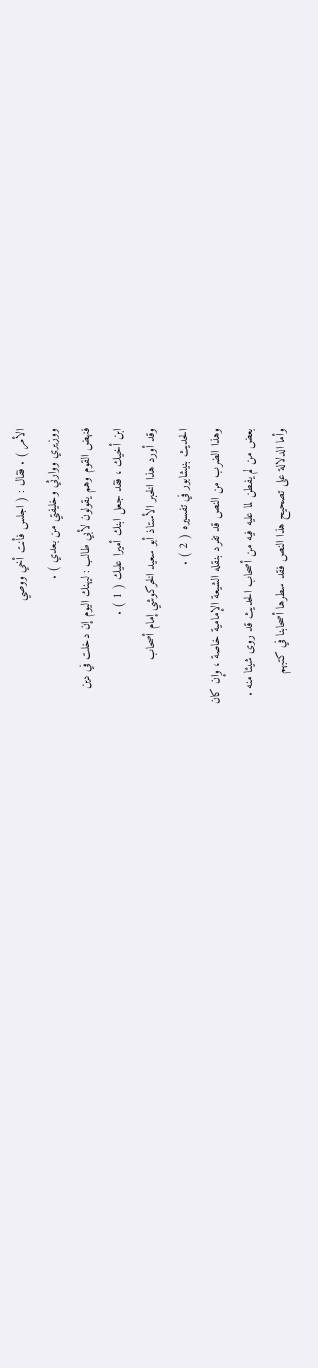الأمر ) . فقال : ( اجلس فأنت أخي ووصي
ووزيري ووارثي وخليفتي من بعدي ) .
فنهض القوم وهم يقولون لأبي طالب : ليهنك اليوم إن دخلت في دين
ابن أخيك ، فقد جعل ابنك أميرا عليك ( 1 ) .
وقد أورد هذا الخبر الأستاذ أبو سعيد الخركوشي إمام أصحاب
الحديث بنيشابور في تفسيره ( 2 ) .
وهذا الضرب من النص قد تفرد بنقله الشيعة الإمامية خاصة ، وإن كان
بعض من لم يفطن لما عليه فيه من أصحاب الحديث قد روى شيئا منه .
وأما الدلالة على تصحيح هذا النص فقد سطرها أصحابنا في كتبهم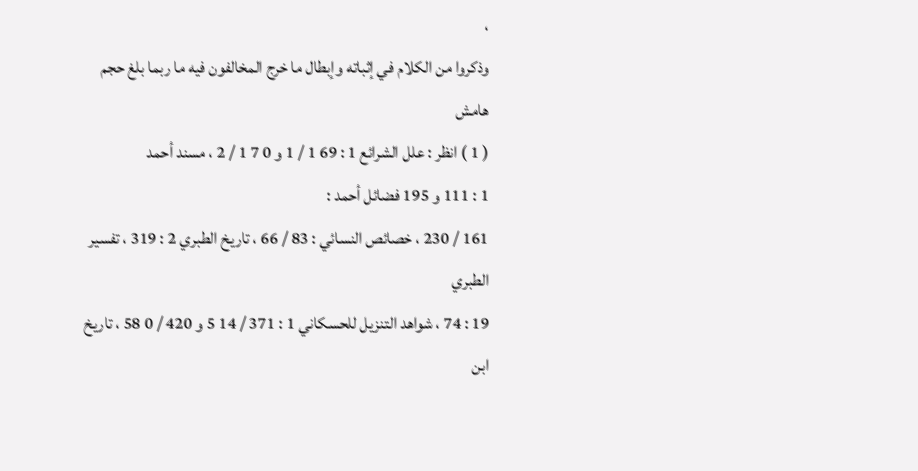،
وذكروا من الكلام في إثباته وإبطال ما خرج المخالفون فيه ما ربما بلغ حجم
هامش
( 1 ) انظر : علل الشرائع 1 : 69 1 / 1 و 0 7 1 / 2 ، مسند أحمد
1 : 111 و 195 فضائل أحمد :
161 / 230 ، خصائص النسائي : 83 / 66 ، تاريخ الطبري 2 : 319 ، تفسير الطبري
19 : 74 ، شواهد التنزيل للحسكاني 1 : 371 / 14 5 و 420 / 0 58 ، تاريخ ابن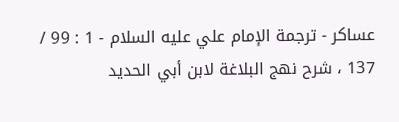عساكر - ترجمة الإمام علي عليه السلام - 1 : 99 / 137 ، شرح نهج البلاغة لابن أبي الحديد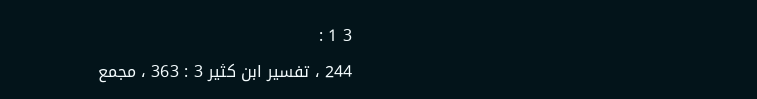3 1 :
244 ، تفسير ابن كثير 3 : 363 ، مجمع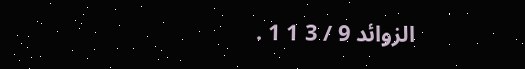الزوائد 9 / 3 1 1 .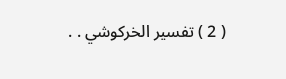( 2 ) تفسير الخركوشي . .